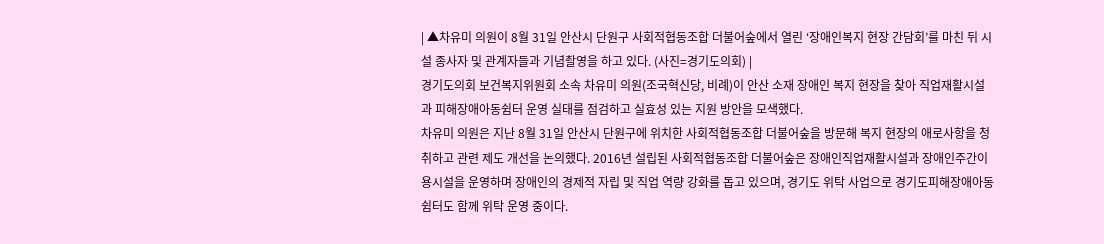| ▲차유미 의원이 8월 31일 안산시 단원구 사회적협동조합 더불어숲에서 열린 ‘장애인복지 현장 간담회’를 마친 뒤 시설 종사자 및 관계자들과 기념촬영을 하고 있다. (사진=경기도의회) |
경기도의회 보건복지위원회 소속 차유미 의원(조국혁신당, 비례)이 안산 소재 장애인 복지 현장을 찾아 직업재활시설과 피해장애아동쉼터 운영 실태를 점검하고 실효성 있는 지원 방안을 모색했다.
차유미 의원은 지난 8월 31일 안산시 단원구에 위치한 사회적협동조합 더불어숲을 방문해 복지 현장의 애로사항을 청취하고 관련 제도 개선을 논의했다. 2016년 설립된 사회적협동조합 더불어숲은 장애인직업재활시설과 장애인주간이용시설을 운영하며 장애인의 경제적 자립 및 직업 역량 강화를 돕고 있으며, 경기도 위탁 사업으로 경기도피해장애아동쉼터도 함께 위탁 운영 중이다.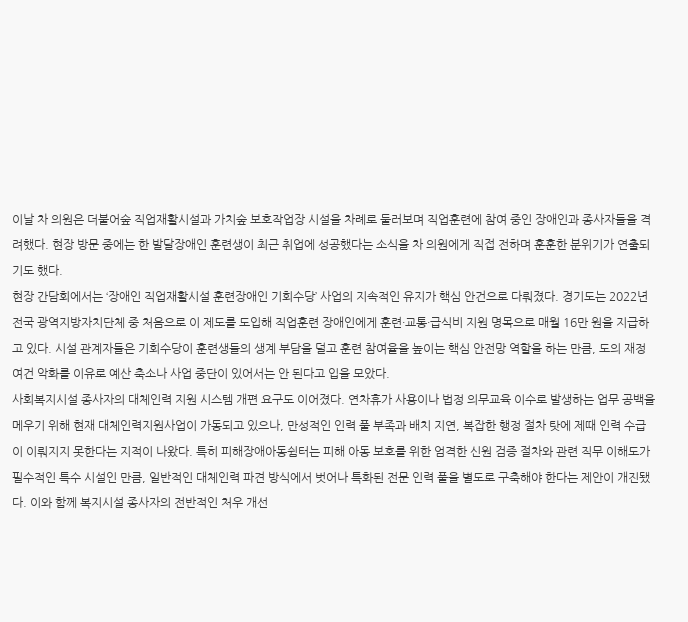이날 차 의원은 더불어숲 직업재활시설과 가치숲 보호작업장 시설을 차례로 둘러보며 직업훈련에 참여 중인 장애인과 종사자들을 격려했다. 현장 방문 중에는 한 발달장애인 훈련생이 최근 취업에 성공했다는 소식을 차 의원에게 직접 전하며 훈훈한 분위기가 연출되기도 했다.
현장 간담회에서는 ‘장애인 직업재활시설 훈련장애인 기회수당’ 사업의 지속적인 유지가 핵심 안건으로 다뤄졌다. 경기도는 2022년 전국 광역지방자치단체 중 처음으로 이 제도를 도입해 직업훈련 장애인에게 훈련·교통·급식비 지원 명목으로 매월 16만 원을 지급하고 있다. 시설 관계자들은 기회수당이 훈련생들의 생계 부담을 덜고 훈련 참여율을 높이는 핵심 안전망 역할을 하는 만큼, 도의 재정 여건 악화를 이유로 예산 축소나 사업 중단이 있어서는 안 된다고 입을 모았다.
사회복지시설 종사자의 대체인력 지원 시스템 개편 요구도 이어졌다. 연차휴가 사용이나 법정 의무교육 이수로 발생하는 업무 공백을 메우기 위해 현재 대체인력지원사업이 가동되고 있으나, 만성적인 인력 풀 부족과 배치 지연, 복잡한 행정 절차 탓에 제때 인력 수급이 이뤄지지 못한다는 지적이 나왔다. 특히 피해장애아동쉼터는 피해 아동 보호를 위한 엄격한 신원 검증 절차와 관련 직무 이해도가 필수적인 특수 시설인 만큼, 일반적인 대체인력 파견 방식에서 벗어나 특화된 전문 인력 풀을 별도로 구축해야 한다는 제안이 개진됐다. 이와 함께 복지시설 종사자의 전반적인 처우 개선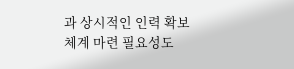과 상시적인 인력 확보 체계 마련 필요성도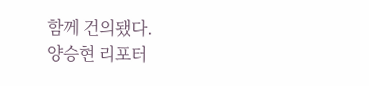함께 건의됐다.
양승현 리포터